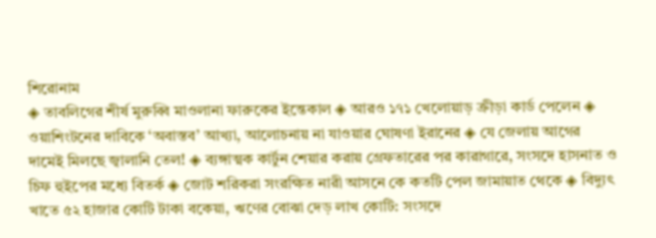শিরোনাম
◈ তাবলিগের শীর্ষ মুরুব্বি মাওলানা ফারুকের ইন্তেকাল ◈ আরও ১৭১ খেলোয়াড় ক্রীড়া কার্ড পেলেন ◈ ওয়াশিংটনের দাবিকে ‘অবাস্তব’ আখ্যা, আলোচনায় না যাওয়ার ঘোষণা ইরানের ◈ যে জেলায় আগের দামেই মিলছে জ্বালানি তেল! ◈ ব্যঙ্গাত্মক কার্টুন শেয়ার করায় গ্রেফতারের পর কারাগারে, সংসদে হাসনাত ও চিফ হুইপের মধ্যে বিতর্ক ◈ জোট শরিকরা সংরক্ষিত নারী আসনে কে কতটি পেল জামায়াত থেকে ◈ বিদ্যুৎ খাতে ৫২ হাজার কোটি টাকা বকেয়া, ঋণের বোঝা দেড় লাখ কোটি: সংসদে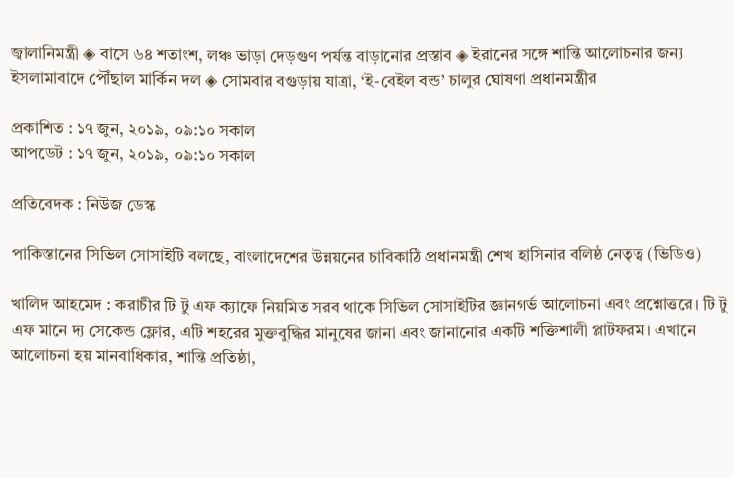জ্বালানিমন্ত্রী ◈ বাসে ৬৪ শতাংশ, লঞ্চ ভাড়া দেড়গুণ পর্যন্ত বাড়ানোর প্রস্তাব ◈ ইরানের সঙ্গে শান্তি আলোচনার জন্য ইসলামাবাদে পৌঁছাল মার্কিন দল ◈ সোমবার বগুড়ায় যাত্রা, ‘ই-বেইল বন্ড’ চালুর ঘোষণা প্রধানমন্ত্রীর

প্রকাশিত : ১৭ জুন, ২০১৯, ০৯:১০ সকাল
আপডেট : ১৭ জুন, ২০১৯, ০৯:১০ সকাল

প্রতিবেদক : নিউজ ডেস্ক

পাকিস্তানের সিভিল সোসাইটি বলছে, বাংলাদেশের উন্নয়নের চাবিকাঠি প্রধানমন্ত্রী শেখ হাসিনার বলিষ্ঠ নেতৃত্ব (ভিডিও)

খালিদ আহমেদ : করাচীর টি টু এফ ক্যাফে নিয়মিত সরব থাকে সিভিল সোসাইটির জ্ঞানগর্ভ আলোচনা এবং প্রশ্নোত্তরে। টি টু এফ মানে দ্য সেকেন্ড ফ্লোর, এটি শহরের মুক্তবুদ্ধির মানুষের জানা এবং জানানোর একটি শক্তিশালী প্লাটফরম। এখানে আলোচনা হয় মানবাধিকার, শান্তি প্রতিষ্ঠা,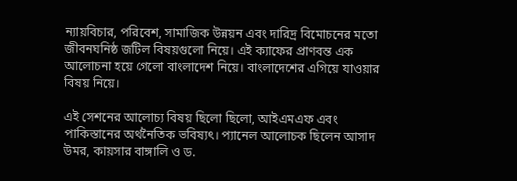ন্যায়বিচার, পরিবেশ, সামাজিক উন্নয়ন এবং দারিদ্র বিমোচনের মতো জীবনঘনিষ্ঠ জটিল বিষয়গুলো নিয়ে। এই ক্যাফের প্রাণবন্ত এক আলোচনা হয়ে গেলো বাংলাদেশ নিয়ে। বাংলাদেশের এগিয়ে যাওয়ার বিষয় নিয়ে।

এই সেশনের আলোচ্য বিষয় ছিলো ছিলো, আইএমএফ এবং পাকিস্তানের অর্থনৈতিক ভবিষ্যৎ। প্যানেল আলোচক ছিলেন আসাদ উমর, কায়সার বাঙ্গালি ও ড.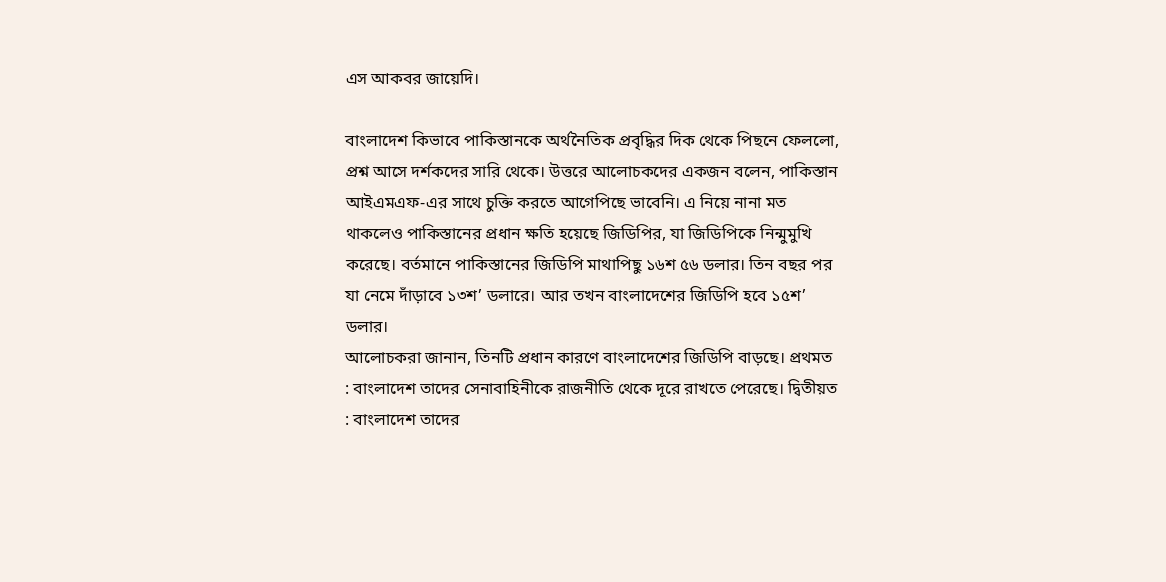এস আকবর জায়েদি।

বাংলাদেশ কিভাবে পাকিস্তানকে অর্থনৈতিক প্রবৃদ্ধির দিক থেকে পিছনে ফেললো, প্রশ্ন আসে দর্শকদের সারি থেকে। উত্তরে আলোচকদের একজন বলেন, পাকিস্তান আইএমএফ-এর সাথে চুক্তি করতে আগেপিছে ভাবেনি। এ নিয়ে নানা মত থাকলেও পাকিস্তানের প্রধান ক্ষতি হয়েছে জিডিপির, যা জিডিপিকে নিন্মুমুখি করেছে। বর্তমানে পাকিস্তানের জিডিপি মাথাপিছু ১৬শ ৫৬ ডলার। তিন বছর পর যা নেমে দাঁড়াবে ১৩শ’ ডলারে। আর তখন বাংলাদেশের জিডিপি হবে ১৫শ’ ডলার।
আলোচকরা জানান, তিনটি প্রধান কারণে বাংলাদেশের জিডিপি বাড়ছে। প্রথমত : বাংলাদেশ তাদের সেনাবাহিনীকে রাজনীতি থেকে দূরে রাখতে পেরেছে। দ্বিতীয়ত : বাংলাদেশ তাদের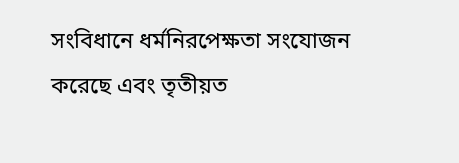সংবিধানে ধর্মনিরপেক্ষতা সংযোজন করেছে এবং তৃতীয়ত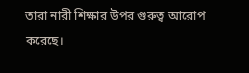তারা নারী শিক্ষার উপর গুরুত্ব আরোপ করেছে।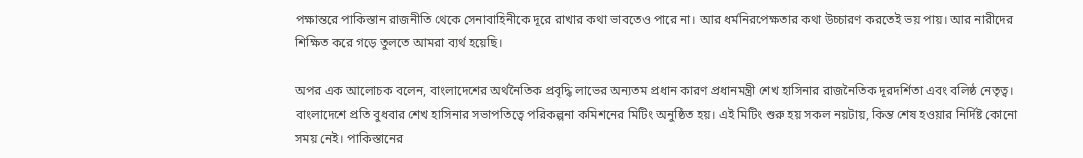পক্ষান্তরে পাকিস্তান রাজনীতি থেকে সেনাবাহিনীকে দূরে রাখার কথা ভাবতেও পারে না। আর ধর্মনিরপেক্ষতার কথা উচ্চারণ করতেই ভয় পায়। আর নারীদের শিক্ষিত করে গড়ে তুলতে আমরা ব্যর্থ হয়েছি।

অপর এক আলোচক বলেন, বাংলাদেশের অর্থনৈতিক প্রবৃদ্ধি লাভের অন্যতম প্রধান কারণ প্রধানমন্ত্রী শেখ হাসিনার রাজনৈতিক দূরদর্শিতা এবং বলিষ্ঠ নেতৃত্ব। বাংলাদেশে প্রতি বুধবার শেখ হাসিনার সভাপতিত্বে পরিকল্পনা কমিশনের মিটিং অনুষ্ঠিত হয়। এই মিটিং শুরু হয় সকল নয়টায়, কিন্ত শেষ হওয়ার নির্দিষ্ট কোনো সময় নেই। পাকিস্তানের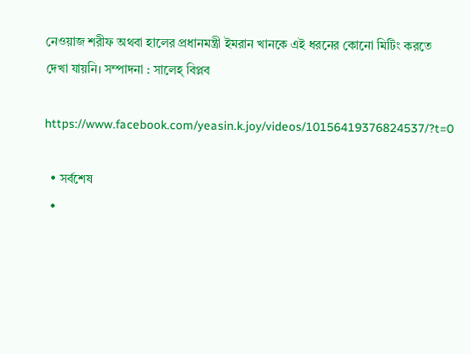নেওয়াজ শরীফ অথবা হালের প্রধানমন্ত্রী ইমরান খানকে এই ধরনের কোনো মিটিং করতে দেখা যায়নি। সম্পাদনা : সালেহ্ বিপ্লব

https://www.facebook.com/yeasin.k.joy/videos/10156419376824537/?t=0

  • সর্বশেষ
  •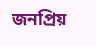জনপ্রিয়